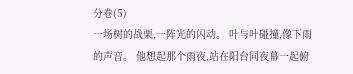分卷(5)
一场树的战栗,一阵光的闪动。 叶与叶碰撞,像下雨的声音。 他想起那个雨夜,站在阳台同夜幕一起俯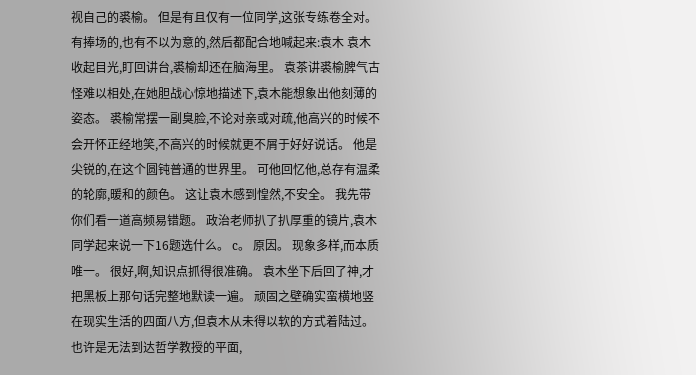视自己的裘榆。 但是有且仅有一位同学,这张专练卷全对。 有捧场的,也有不以为意的,然后都配合地喊起来:袁木 袁木收起目光,盯回讲台,裘榆却还在脑海里。 袁茶讲裘榆脾气古怪难以相处,在她胆战心惊地描述下,袁木能想象出他刻薄的姿态。 裘榆常摆一副臭脸,不论对亲或对疏,他高兴的时候不会开怀正经地笑,不高兴的时候就更不屑于好好说话。 他是尖锐的,在这个圆钝普通的世界里。 可他回忆他,总存有温柔的轮廓,暖和的颜色。 这让袁木感到惶然,不安全。 我先带你们看一道高频易错题。 政治老师扒了扒厚重的镜片,袁木同学起来说一下16题选什么。 c。 原因。 现象多样,而本质唯一。 很好,啊,知识点抓得很准确。 袁木坐下后回了神,才把黑板上那句话完整地默读一遍。 顽固之壁确实蛮横地竖在现实生活的四面八方,但袁木从未得以软的方式着陆过。 也许是无法到达哲学教授的平面,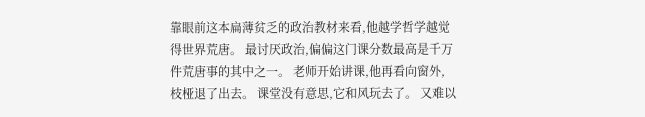靠眼前这本扁薄贫乏的政治教材来看,他越学哲学越觉得世界荒唐。 最讨厌政治,偏偏这门课分数最高是千万件荒唐事的其中之一。 老师开始讲课,他再看向窗外,枝桠退了出去。 课堂没有意思,它和风玩去了。 又难以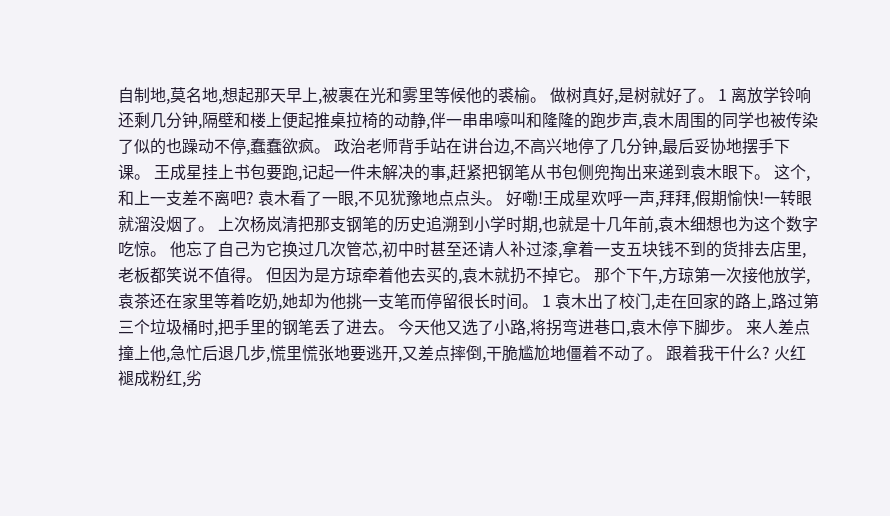自制地,莫名地,想起那天早上,被裹在光和雾里等候他的裘榆。 做树真好,是树就好了。 1 离放学铃响还剩几分钟,隔壁和楼上便起推桌拉椅的动静,伴一串串嚎叫和隆隆的跑步声,袁木周围的同学也被传染了似的也躁动不停,蠢蠢欲疯。 政治老师背手站在讲台边,不高兴地停了几分钟,最后妥协地摆手下课。 王成星挂上书包要跑,记起一件未解决的事,赶紧把钢笔从书包侧兜掏出来递到袁木眼下。 这个,和上一支差不离吧? 袁木看了一眼,不见犹豫地点点头。 好嘞!王成星欢呼一声,拜拜,假期愉快!一转眼就溜没烟了。 上次杨岚清把那支钢笔的历史追溯到小学时期,也就是十几年前,袁木细想也为这个数字吃惊。 他忘了自己为它换过几次管芯,初中时甚至还请人补过漆,拿着一支五块钱不到的货排去店里,老板都笑说不值得。 但因为是方琼牵着他去买的,袁木就扔不掉它。 那个下午,方琼第一次接他放学,袁茶还在家里等着吃奶,她却为他挑一支笔而停留很长时间。 1 袁木出了校门,走在回家的路上,路过第三个垃圾桶时,把手里的钢笔丢了进去。 今天他又选了小路,将拐弯进巷口,袁木停下脚步。 来人差点撞上他,急忙后退几步,慌里慌张地要逃开,又差点摔倒,干脆尴尬地僵着不动了。 跟着我干什么? 火红褪成粉红,劣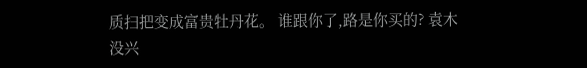质扫把变成富贵牡丹花。 谁跟你了,路是你买的? 袁木没兴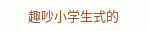趣吵小学生式的